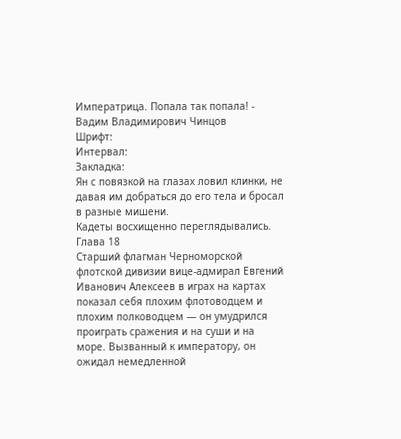Императрица. Попала так попала! - Вадим Владимирович Чинцов
Шрифт:
Интервал:
Закладка:
Ян с повязкой на глазах ловил клинки, не давая им добраться до его тела и бросал в разные мишени.
Кадеты восхищенно переглядывались.
Глава 18
Старший флагман Черноморской флотской дивизии вице-адмирал Евгений Иванович Алексеев в играх на картах показал себя плохим флотоводцем и плохим полководцем — он умудрился проиграть сражения и на суши и на море. Вызванный к императору, он ожидал немедленной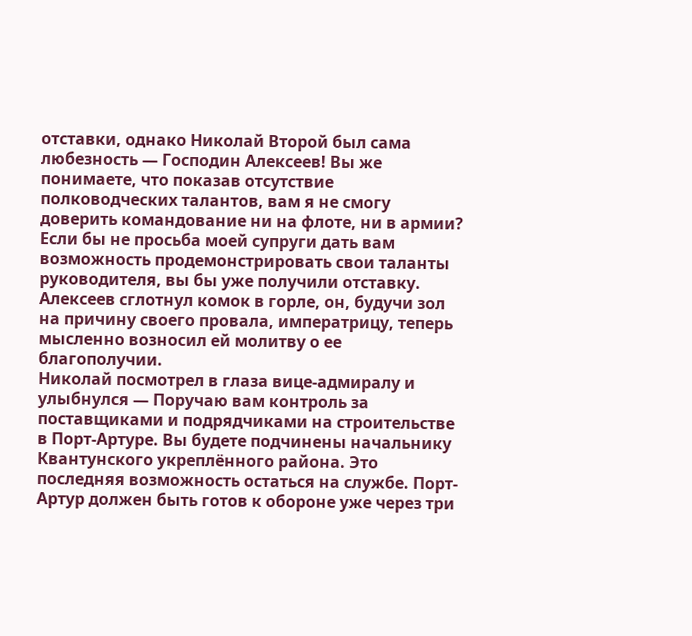отставки, однако Николай Второй был сама любезность — Господин Алексеев! Вы же понимаете, что показав отсутствие полководческих талантов, вам я не смогу доверить командование ни на флоте, ни в армии? Если бы не просьба моей супруги дать вам возможность продемонстрировать свои таланты руководителя, вы бы уже получили отставку.
Алексеев сглотнул комок в горле, он, будучи зол на причину своего провала, императрицу, теперь мысленно возносил ей молитву о ее благополучии.
Николай посмотрел в глаза вице-адмиралу и улыбнулся — Поручаю вам контроль за поставщиками и подрядчиками на строительстве в Порт-Артуре. Вы будете подчинены начальнику Квантунского укреплённого района. Это последняя возможность остаться на службе. Порт-Артур должен быть готов к обороне уже через три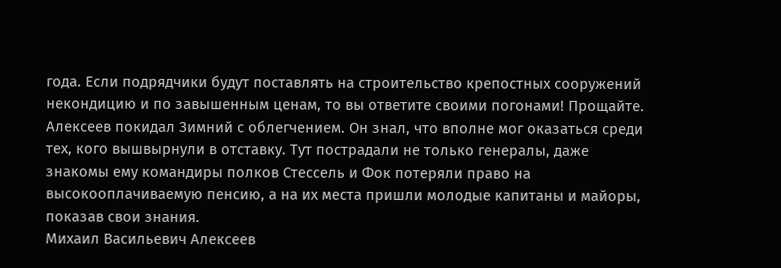года. Если подрядчики будут поставлять на строительство крепостных сооружений некондицию и по завышенным ценам, то вы ответите своими погонами! Прощайте.
Алексеев покидал Зимний с облегчением. Он знал, что вполне мог оказаться среди тех, кого вышвырнули в отставку. Тут пострадали не только генералы, даже знакомы ему командиры полков Стессель и Фок потеряли право на высокооплачиваемую пенсию, а на их места пришли молодые капитаны и майоры, показав свои знания.
Михаил Васильевич Алексеев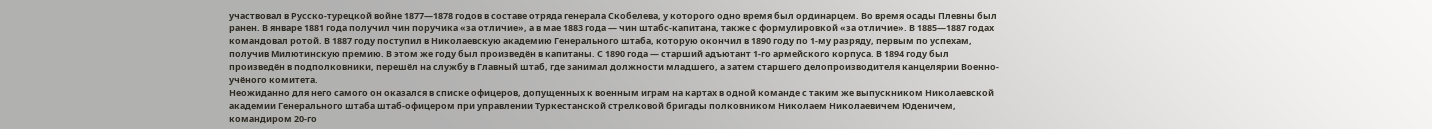участвовал в Русско-турецкой войне 1877—1878 годов в составе отряда генерала Скобелева, у которого одно время был ординарцем. Во время осады Плевны был ранен. В январе 1881 года получил чин поручика «за отличие», а в мае 1883 года — чин штабс-капитана, также с формулировкой «за отличие». В 1885—1887 годах командовал ротой. В 1887 году поступил в Николаевскую академию Генерального штаба, которую окончил в 1890 году по 1-му разряду, первым по успехам, получив Милютинскую премию. В этом же году был произведён в капитаны. С 1890 года — старший адъютант 1-го армейского корпуса. В 1894 году был произведён в подполковники, перешёл на службу в Главный штаб, где занимал должности младшего, а затем старшего делопроизводителя канцелярии Военно-учёного комитета.
Неожиданно для него самого он оказался в списке офицеров, допущенных к военным играм на картах в одной команде с таким же выпускником Николаевской академии Генерального штаба штаб-офицером при управлении Туркестанской стрелковой бригады полковником Николаем Николаевичем Юденичем, командиром 20-го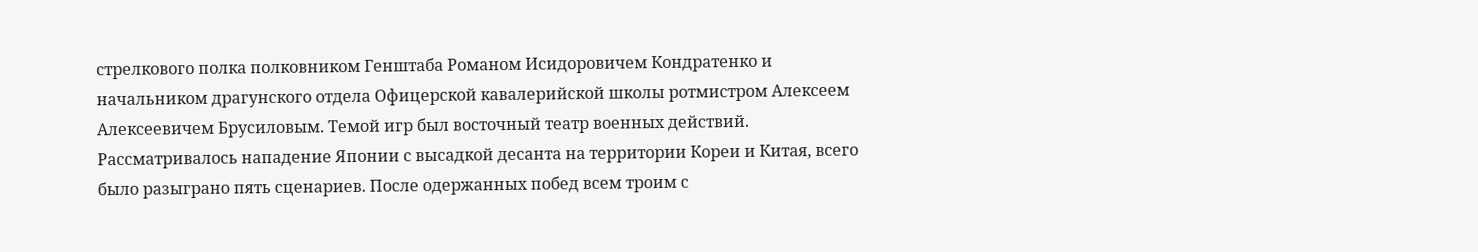стрелкового полка полковником Генштаба Романом Исидоровичем Кондратенко и начальником драгунского отдела Офицерской кавалерийской школы ротмистром Алексеем Алексеевичем Брусиловым. Темой игр был восточный театр военных действий. Рассматривалось нападение Японии с высадкой десанта на территории Кореи и Китая, всего было разыграно пять сценариев. После одержанных побед всем троим с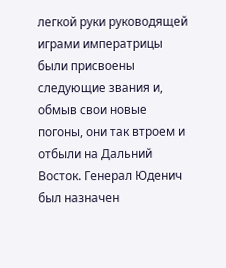легкой руки руководящей играми императрицы были присвоены следующие звания и, обмыв свои новые погоны, они так втроем и отбыли на Дальний Восток. Генерал Юденич был назначен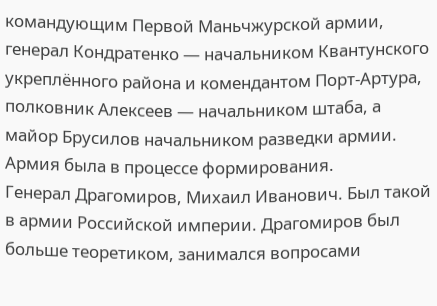командующим Первой Маньчжурской армии, генерал Кондратенко — начальником Квантунского укреплённого района и комендантом Порт-Артура, полковник Алексеев — начальником штаба, а майор Брусилов начальником разведки армии.
Армия была в процессе формирования.
Генерал Драгомиров, Михаил Иванович. Был такой в армии Российской империи. Драгомиров был больше теоретиком, занимался вопросами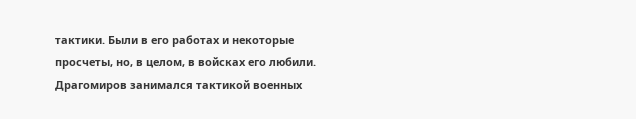тактики. Были в его работах и некоторые просчеты, но, в целом, в войсках его любили. Драгомиров занимался тактикой военных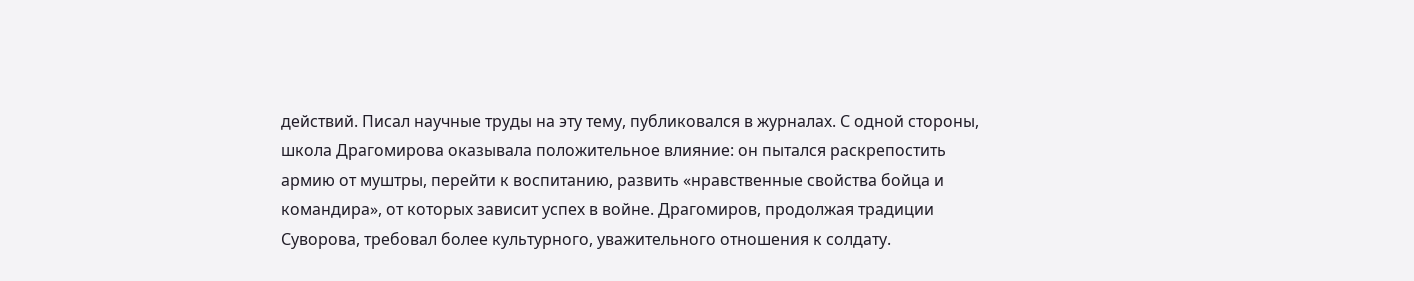действий. Писал научные труды на эту тему, публиковался в журналах. С одной стороны, школа Драгомирова оказывала положительное влияние: он пытался раскрепостить армию от муштры, перейти к воспитанию, развить «нравственные свойства бойца и командира», от которых зависит успех в войне. Драгомиров, продолжая традиции Суворова, требовал более культурного, уважительного отношения к солдату.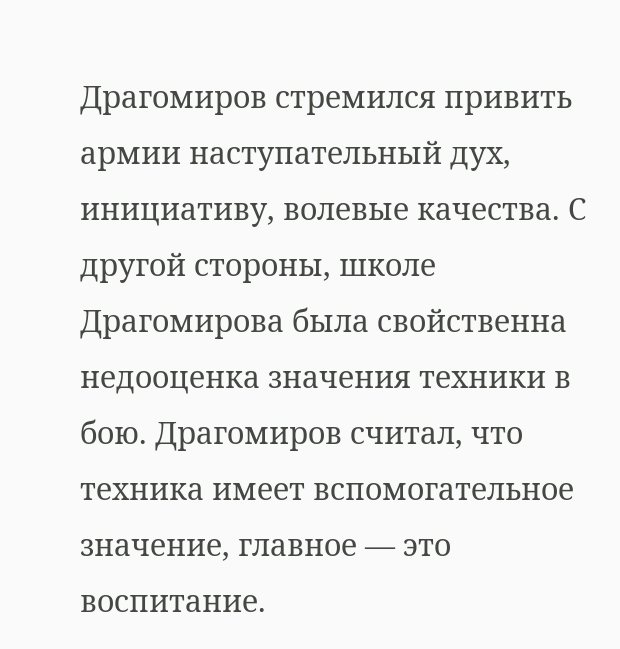Драгомиров стремился привить армии наступательный дух, инициативу, волевые качества. С другой стороны, школе Драгомирова была свойственна недооценка значения техники в бою. Драгомиров считал, что техника имеет вспомогательное значение, главное — это воспитание.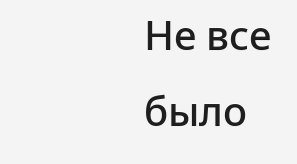Не все было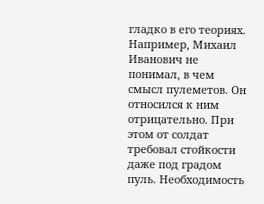гладко в его теориях. Например, Михаил Иванович не понимал, в чем смысл пулеметов. Он относился к ним отрицательно. При этом от солдат требовал стойкости даже под градом пуль. Необходимость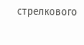стрелкового